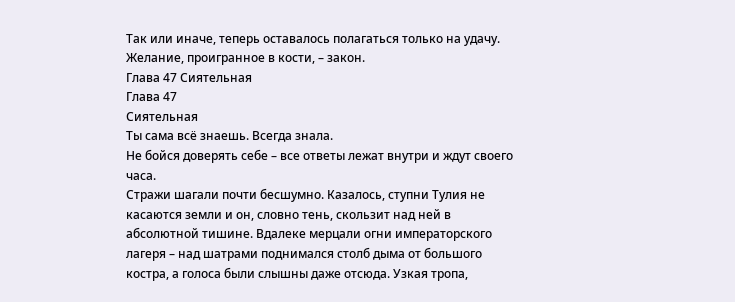Так или иначе, теперь оставалось полагаться только на удачу.
Желание, проигранное в кости, – закон.
Глава 47 Сиятельная
Глава 47
Сиятельная
Ты сама всё знаешь. Всегда знала.
Не бойся доверять себе – все ответы лежат внутри и ждут своего часа.
Стражи шагали почти бесшумно. Казалось, ступни Тулия не касаются земли и он, словно тень, скользит над ней в абсолютной тишине. Вдалеке мерцали огни императорского лагеря – над шатрами поднимался столб дыма от большого костра, а голоса были слышны даже отсюда. Узкая тропа,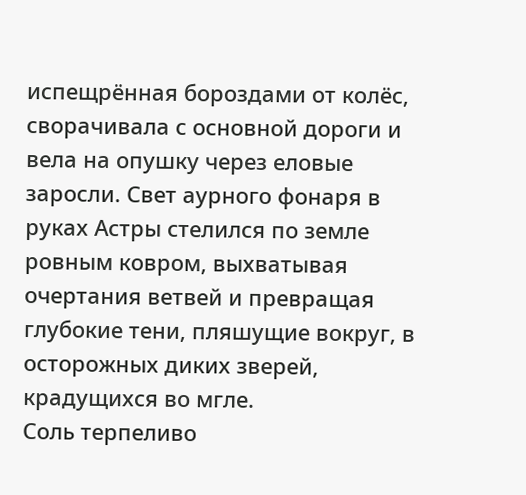испещрённая бороздами от колёс, сворачивала с основной дороги и вела на опушку через еловые заросли. Свет аурного фонаря в руках Астры стелился по земле ровным ковром, выхватывая очертания ветвей и превращая глубокие тени, пляшущие вокруг, в осторожных диких зверей, крадущихся во мгле.
Соль терпеливо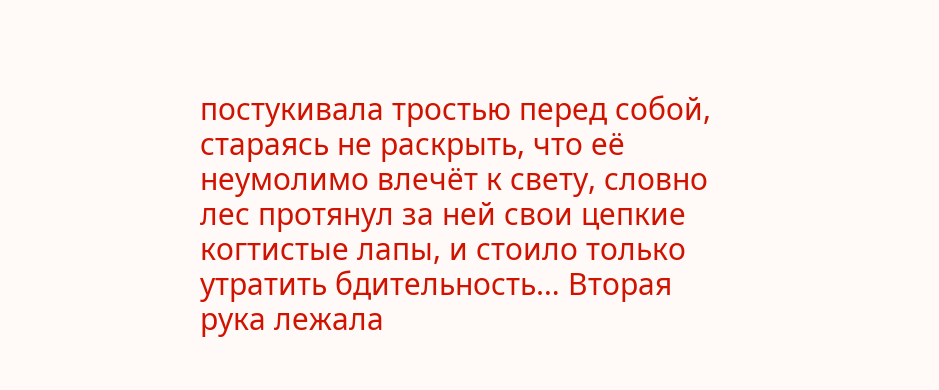постукивала тростью перед собой, стараясь не раскрыть, что её неумолимо влечёт к свету, словно лес протянул за ней свои цепкие когтистые лапы, и стоило только утратить бдительность… Вторая рука лежала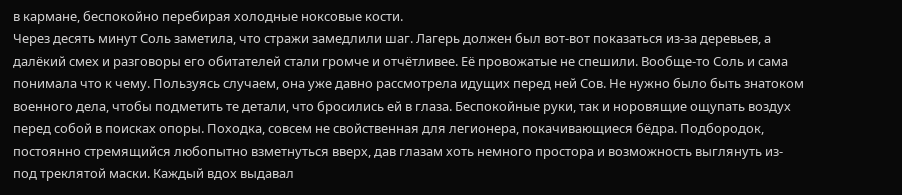в кармане, беспокойно перебирая холодные ноксовые кости.
Через десять минут Соль заметила, что стражи замедлили шаг. Лагерь должен был вот-вот показаться из-за деревьев, а далёкий смех и разговоры его обитателей стали громче и отчётливее. Её провожатые не спешили. Вообще-то Соль и сама понимала что к чему. Пользуясь случаем, она уже давно рассмотрела идущих перед ней Сов. Не нужно было быть знатоком военного дела, чтобы подметить те детали, что бросились ей в глаза. Беспокойные руки, так и норовящие ощупать воздух перед собой в поисках опоры. Походка, совсем не свойственная для легионера, покачивающиеся бёдра. Подбородок, постоянно стремящийся любопытно взметнуться вверх, дав глазам хоть немного простора и возможность выглянуть из-под треклятой маски. Каждый вдох выдавал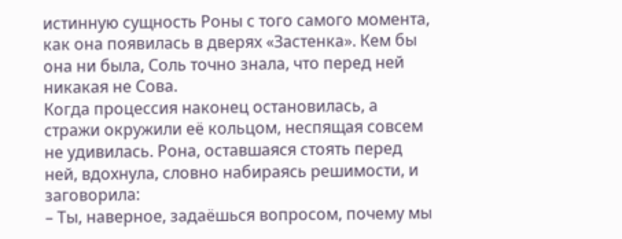истинную сущность Роны с того самого момента, как она появилась в дверях «Застенка». Кем бы она ни была, Соль точно знала, что перед ней никакая не Сова.
Когда процессия наконец остановилась, а стражи окружили её кольцом, неспящая совсем не удивилась. Рона, оставшаяся стоять перед ней, вдохнула, словно набираясь решимости, и заговорила:
– Ты, наверное, задаёшься вопросом, почему мы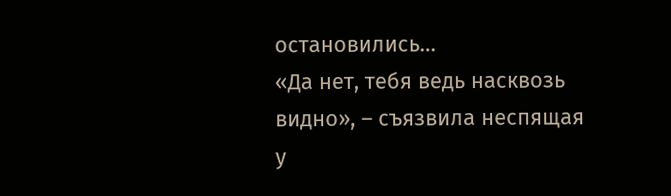остановились…
«Да нет, тебя ведь насквозь видно», – съязвила неспящая у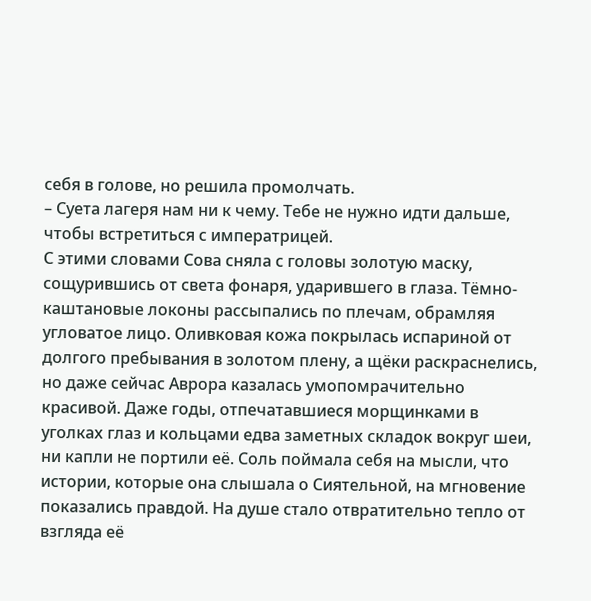себя в голове, но решила промолчать.
– Суета лагеря нам ни к чему. Тебе не нужно идти дальше, чтобы встретиться с императрицей.
С этими словами Сова сняла с головы золотую маску, сощурившись от света фонаря, ударившего в глаза. Тёмно-каштановые локоны рассыпались по плечам, обрамляя угловатое лицо. Оливковая кожа покрылась испариной от долгого пребывания в золотом плену, а щёки раскраснелись, но даже сейчас Аврора казалась умопомрачительно красивой. Даже годы, отпечатавшиеся морщинками в уголках глаз и кольцами едва заметных складок вокруг шеи, ни капли не портили её. Соль поймала себя на мысли, что истории, которые она слышала о Сиятельной, на мгновение показались правдой. На душе стало отвратительно тепло от взгляда её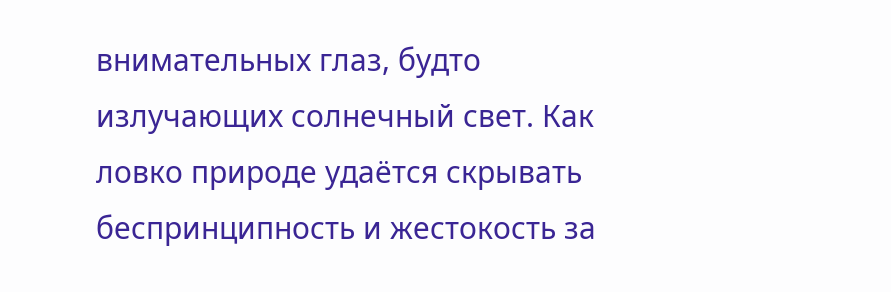внимательных глаз, будто излучающих солнечный свет. Как ловко природе удаётся скрывать беспринципность и жестокость за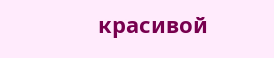красивой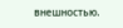внешностью.